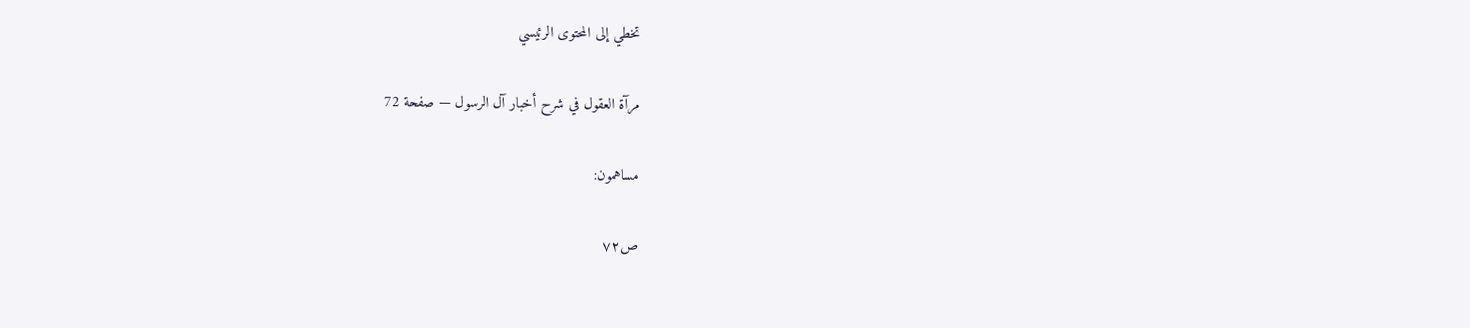تخطي إلى المحتوى الرئيسي

مرآة العقول في شرح أخبار آل الرسول — صفحة 72

مساهمون:

ص٧٢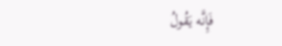فَإِنَّه يَقُولُ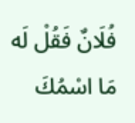فُلَانٌ فَقُلْ لَه مَا اسْمُكَ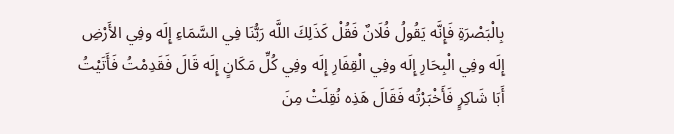بِالْبَصْرَةِ فَإِنَّه يَقُولُ فُلَانٌ فَقُلْ كَذَلِكَ اللَّه رَبُّنَا فِي السَّمَاءِ إِلَه وفِي الأَرْضِ إِلَه وفِي الْبِحَارِ إِلَه وفِي الْقِفَارِ إِلَه وفِي كُلِّ مَكَانٍ إِلَه قَالَ فَقَدِمْتُ فَأَتَيْتُ أَبَا شَاكِرٍ فَأَخْبَرْتُه فَقَالَ هَذِه نُقِلَتْ مِنَ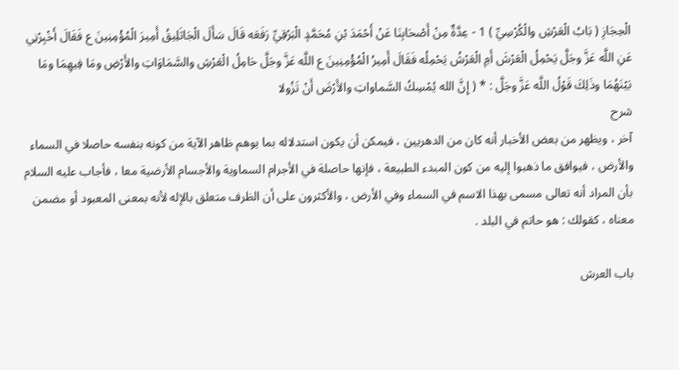الْحِجَازِ ( بَابُ الْعَرْشِ والْكُرْسِيِّ ) 1 - عِدَّةٌ مِنْ أَصْحَابِنَا عَنْ أَحْمَدَ بْنِ مُحَمَّدٍ الْبَرْقِيِّ رَفَعَه قَالَ سَأَلَ الْجَاثَلِيقُ أَمِيرَ الْمُؤْمِنِينَ ع فَقَالَ أَخْبِرْنِي عَنِ اللَّه عَزَّ وجَلَّ يَحْمِلُ الْعَرْشَ أَمِ الْعَرْشُ يَحْمِلُه فَقَالَ أَمِيرُ الْمُؤْمِنِينَ ع اللَّه عَزَّ وجَلَّ حَامِلُ الْعَرْشِ والسَّمَاوَاتِ والأَرْضِ ومَا فِيهِمَا ومَا بَيْنَهُمَا وذَلِكَ قَوْلُ اللَّه عَزَّ وجَلَّ : * ( إِنَّ الله يُمْسِكُ السَّماواتِ والأَرْضَ أَنْ تَزُولا
شرح
آخر ، ويظهر من بعض الأخبار أنه كان من الدهريين ، فيمكن أن يكون استدلاله بما يوهم ظاهر الآية من كونه بنفسه حاصلا في السماء والأرض ، فيوافق ما ذهبوا إليه من كون المبدء الطبيعة ، فإنها حاصلة في الأجرام السماوية والأجسام الأرضية معا ، فأجاب عليه السلام بأن المراد أنه تعالى مسمى بهذا الاسم في السماء وفي الأرض ، والأكثرون على أن الظرف متعلق بالإله لأنه بمعنى المعبود أو مضمن معناه ، كقولك : هو حاتم في البلد .

باب العرش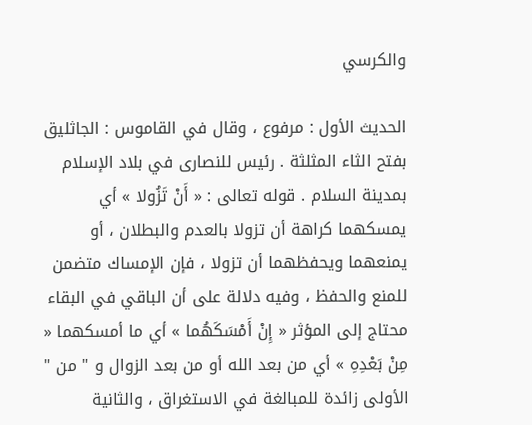والكرسي

الحديث الأول : مرفوع ، وقال في القاموس : الجاثليق بفتح الثاء المثلثة . رئيس للنصارى في بلاد الإسلام بمدينة السلام . قوله تعالى : « أَنْ تَزُولا » أي يمسكهما كراهة أن تزولا بالعدم والبطلان ، أو يمنعهما ويحفظهما أن تزولا ، فإن الإمساك متضمن للمنع والحفظ ، وفيه دلالة على أن الباقي في البقاء محتاج إلى المؤثر « إِنْ أَمْسَكَهُما » أي ما أمسكهما « مِنْ بَعْدِهِ » أي من بعد الله أو من بعد الزوال و " من " الأولى زائدة للمبالغة في الاستغراق ، والثانية